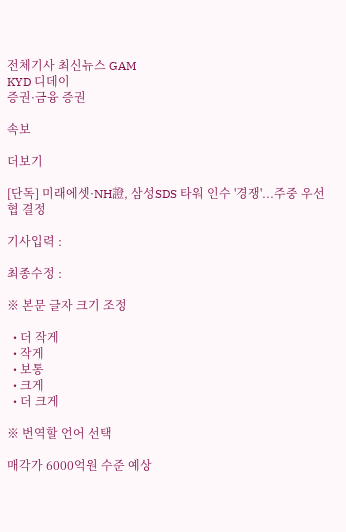전체기사 최신뉴스 GAM
KYD 디데이
증권·금융 증권

속보

더보기

[단독] 미래에셋·NH證, 삼성SDS 타워 인수 '경쟁'...주중 우선협 결정

기사입력 :

최종수정 :

※ 본문 글자 크기 조정

  • 더 작게
  • 작게
  • 보통
  • 크게
  • 더 크게

※ 번역할 언어 선택

매각가 6000억원 수준 예상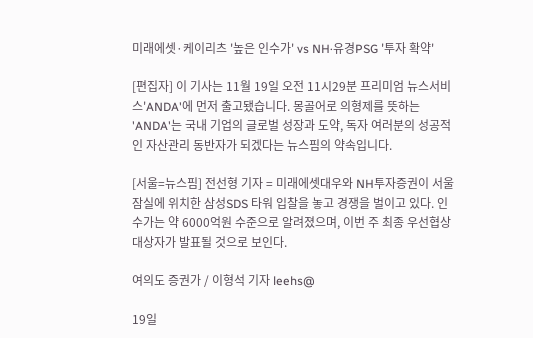미래에셋·케이리츠 '높은 인수가' vs NH·유경PSG '투자 확약'

[편집자] 이 기사는 11월 19일 오전 11시29분 프리미엄 뉴스서비스'ANDA'에 먼저 출고됐습니다. 몽골어로 의형제를 뜻하는 'ANDA'는 국내 기업의 글로벌 성장과 도약, 독자 여러분의 성공적인 자산관리 동반자가 되겠다는 뉴스핌의 약속입니다.

[서울=뉴스핌] 전선형 기자 = 미래에셋대우와 NH투자증권이 서울 잠실에 위치한 삼성SDS 타워 입찰을 놓고 경쟁을 벌이고 있다. 인수가는 약 6000억원 수준으로 알려졌으며, 이번 주 최종 우선협상 대상자가 발표될 것으로 보인다.

여의도 증권가 / 이형석 기자 leehs@

19일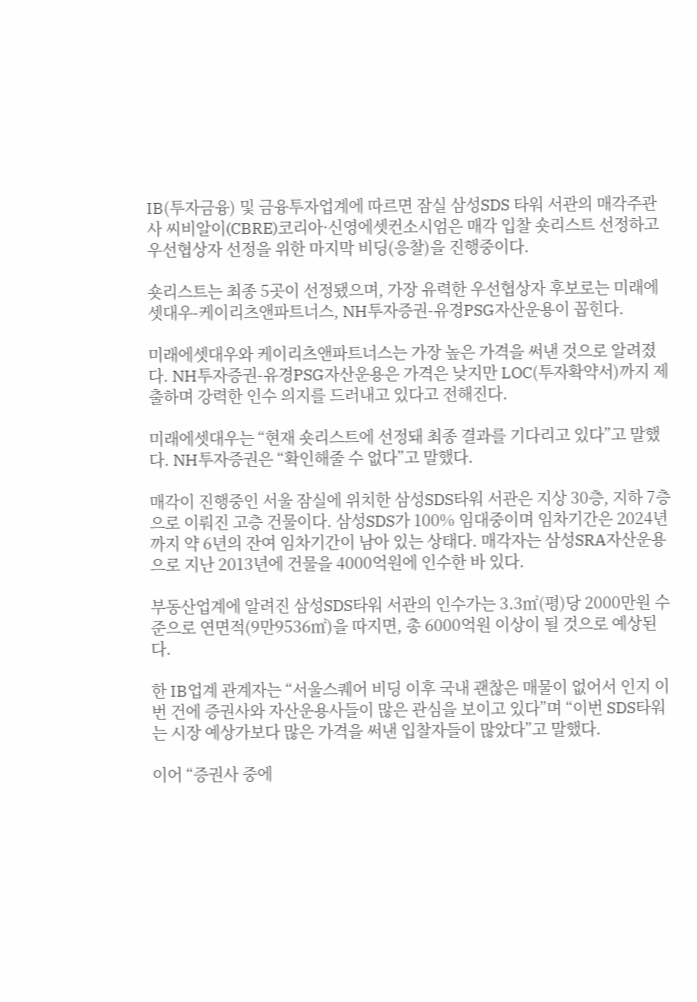IB(투자금융) 및 금융투자업계에 따르면 잠실 삼성SDS 타워 서관의 매각주관사 씨비알이(CBRE)코리아·신영에셋컨소시엄은 매각 입찰 숏리스트 선정하고 우선협상자 선정을 위한 마지막 비딩(응찰)을 진행중이다.

숏리스트는 최종 5곳이 선정됐으며, 가장 유력한 우선협상자 후보로는 미래에셋대우-케이리츠앤파트너스, NH투자증권-유경PSG자산운용이 꼽힌다.

미래에셋대우와 케이리츠앤파트너스는 가장 높은 가격을 써낸 것으로 알려졌다. NH투자증권-유경PSG자산운용은 가격은 낮지만 LOC(투자확약서)까지 제출하며 강력한 인수 의지를 드러내고 있다고 전해진다.

미래에셋대우는 “현재 숏리스트에 선정돼 최종 결과를 기다리고 있다”고 말했다. NH투자증권은 “확인해줄 수 없다”고 말했다.

매각이 진행중인 서울 잠실에 위치한 삼성SDS타워 서관은 지상 30층, 지하 7층으로 이뤄진 고층 건물이다. 삼성SDS가 100% 임대중이며 임차기간은 2024년까지 약 6년의 잔여 임차기간이 남아 있는 상태다. 매각자는 삼성SRA자산운용으로 지난 2013년에 건물을 4000억원에 인수한 바 있다.

부동산업계에 알려진 삼성SDS타워 서관의 인수가는 3.3㎡(평)당 2000만원 수준으로 연면적(9만9536㎡)을 따지면, 총 6000억원 이상이 될 것으로 예상된다.

한 IB업계 관계자는 “서울스퀘어 비딩 이후 국내 괜찮은 매물이 없어서 인지 이번 건에 증권사와 자산운용사들이 많은 관심을 보이고 있다”며 “이번 SDS타워는 시장 예상가보다 많은 가격을 써낸 입찰자들이 많았다”고 말했다.

이어 “증권사 중에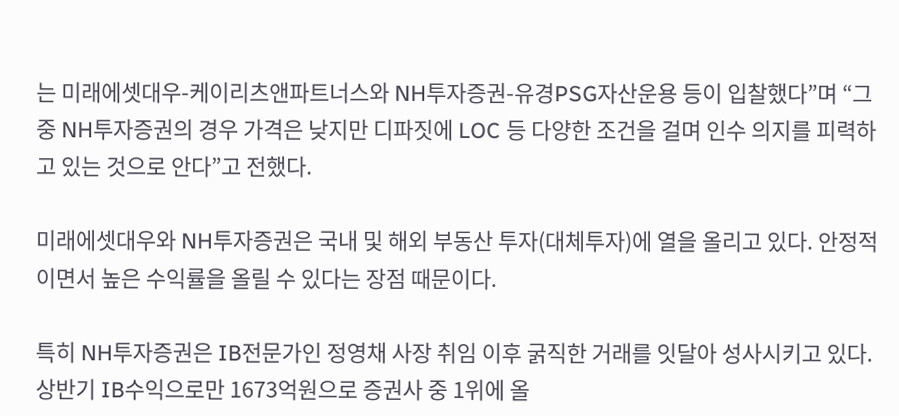는 미래에셋대우-케이리츠앤파트너스와 NH투자증권-유경PSG자산운용 등이 입찰했다”며 “그 중 NH투자증권의 경우 가격은 낮지만 디파짓에 LOC 등 다양한 조건을 걸며 인수 의지를 피력하고 있는 것으로 안다”고 전했다.

미래에셋대우와 NH투자증권은 국내 및 해외 부동산 투자(대체투자)에 열을 올리고 있다. 안정적이면서 높은 수익률을 올릴 수 있다는 장점 때문이다.

특히 NH투자증권은 IB전문가인 정영채 사장 취임 이후 굵직한 거래를 잇달아 성사시키고 있다. 상반기 IB수익으로만 1673억원으로 증권사 중 1위에 올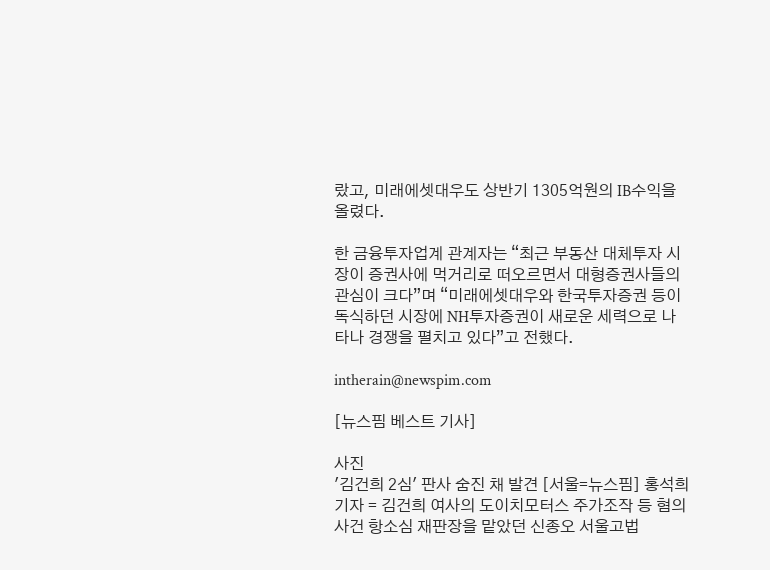랐고, 미래에셋대우도 상반기 1305억원의 IB수익을 올렸다.

한 금융투자업계 관계자는 “최근 부동산 대체투자 시장이 증권사에 먹거리로 떠오르면서 대형증권사들의 관심이 크다”며 “미래에셋대우와 한국투자증권 등이 독식하던 시장에 NH투자증권이 새로운 세력으로 나타나 경쟁을 펼치고 있다”고 전했다.

intherain@newspim.com

[뉴스핌 베스트 기사]

사진
'김건희 2심' 판사 숨진 채 발견 [서울=뉴스핌] 홍석희 기자 = 김건희 여사의 도이치모터스 주가조작 등 혐의 사건 항소심 재판장을 맡았던 신종오 서울고법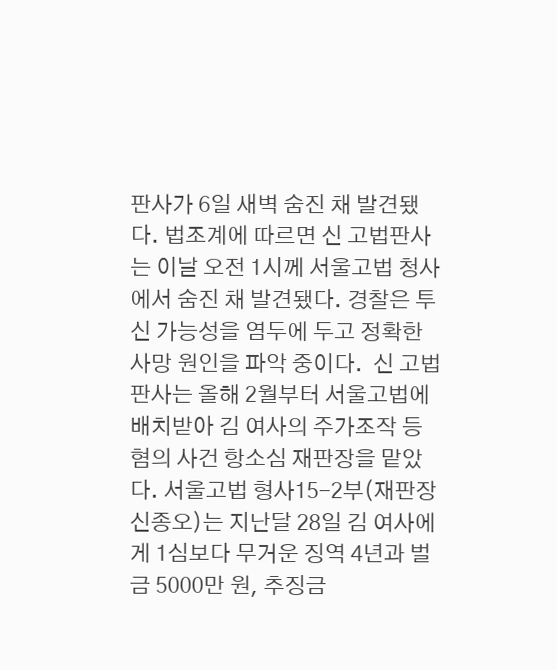판사가 6일 새벽 숨진 채 발견됐다. 법조계에 따르면 신 고법판사는 이날 오전 1시께 서울고법 청사에서 숨진 채 발견됐다. 경찰은 투신 가능성을 염두에 두고 정확한 사망 원인을 파악 중이다.  신 고법판사는 올해 2월부터 서울고법에 배치받아 김 여사의 주가조작 등 혐의 사건 항소심 재판장을 맡았다. 서울고법 형사15-2부(재판장 신종오)는 지난달 28일 김 여사에게 1심보다 무거운 징역 4년과 벌금 5000만 원, 추징금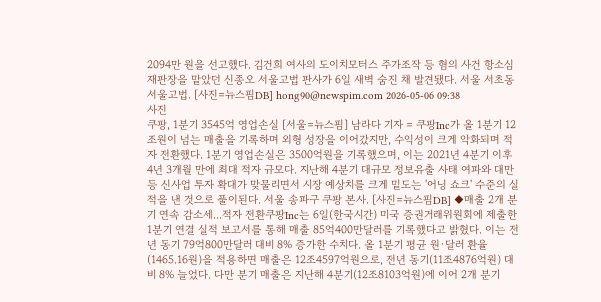2094만 원을 선고했다. 김건희 여사의 도이치모터스 주가조작 등 혐의 사건 항소심 재판장을 맡았던 신종오 서울고법 판사가 6일 새벽 숨진 채 발견됐다. 서울 서초동 서울고법. [사진=뉴스핌DB] hong90@newspim.com 2026-05-06 09:38
사진
쿠팡, 1분기 3545억 영업손실 [서울=뉴스핌] 남라다 기자 = 쿠팡Inc가 올 1분기 12조원이 넘는 매출을 기록하며 외형 성장을 이어갔지만, 수익성이 크게 악화되며 적자 전환했다. 1분기 영업손실은 3500억원을 기록했으며, 이는 2021년 4분기 이후 4년 3개월 만에 최대 적자 규모다. 지난해 4분기 대규모 정보유출 사태 여파와 대만 등 신사업 투자 확대가 맞물리면서 시장 예상치를 크게 밑도는 '어닝 쇼크' 수준의 실적을 낸 것으로 풀이된다. 서울 송파구 쿠팡 본사. [사진=뉴스핌DB] ◆매출 2개 분기 연속 감소세...적자 전환쿠팡Inc는 6일(한국시간) 미국 증권거래위원회에 제출한 1분기 연결 실적 보고서를 통해 매출 85억400만달러를 기록했다고 밝혔다. 이는 전년 동기 79억800만달러 대비 8% 증가한 수치다. 올 1분기 평균 원·달러 환율(1465.16원)을 적용하면 매출은 12조4597억원으로, 전년 동기(11조4876억원) 대비 8% 늘었다. 다만 분기 매출은 지난해 4분기(12조8103억원)에 이어 2개 분기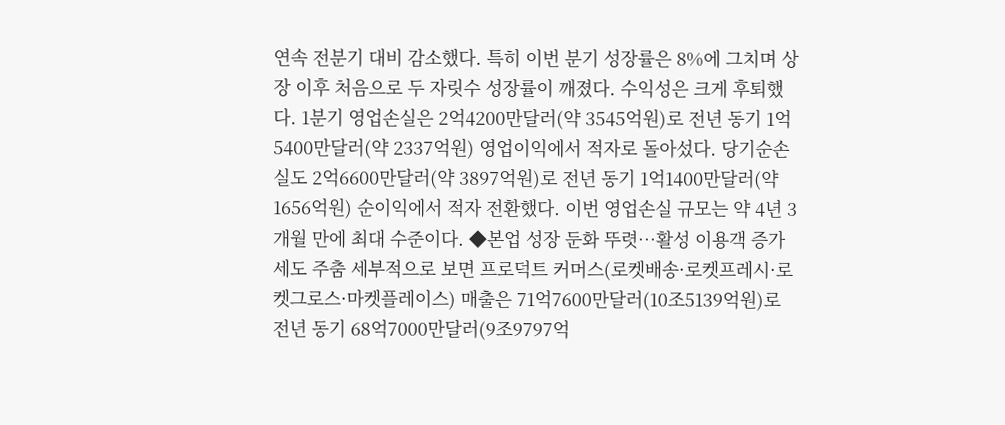연속 전분기 대비 감소했다. 특히 이번 분기 성장률은 8%에 그치며 상장 이후 처음으로 두 자릿수 성장률이 깨졌다. 수익성은 크게 후퇴했다. 1분기 영업손실은 2억4200만달러(약 3545억원)로 전년 동기 1억5400만달러(약 2337억원) 영업이익에서 적자로 돌아섰다. 당기순손실도 2억6600만달러(약 3897억원)로 전년 동기 1억1400만달러(약 1656억원) 순이익에서 적자 전환했다. 이번 영업손실 규모는 약 4년 3개월 만에 최대 수준이다. ◆본업 성장 둔화 뚜렷…활성 이용객 증가세도 주춤 세부적으로 보면 프로덕트 커머스(로켓배송·로켓프레시·로켓그로스·마켓플레이스) 매출은 71억7600만달러(10조5139억원)로 전년 동기 68억7000만달러(9조9797억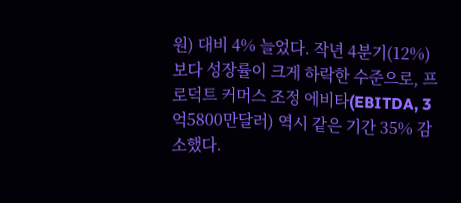원) 대비 4% 늘었다. 작년 4분기(12%)보다 성장률이 크게 하락한 수준으로, 프로덕트 커머스 조정 에비타(EBITDA, 3억5800만달러) 역시 같은 기간 35% 감소했다.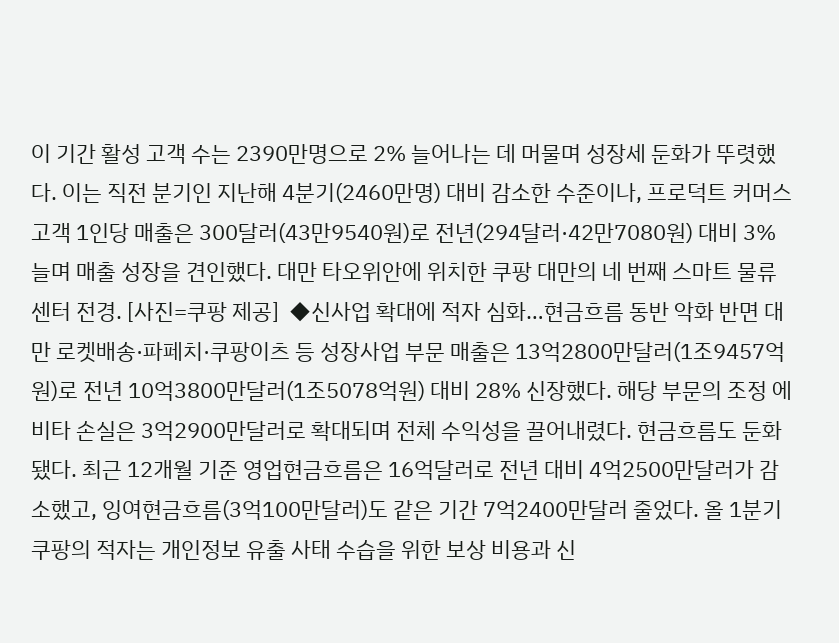이 기간 활성 고객 수는 2390만명으로 2% 늘어나는 데 머물며 성장세 둔화가 뚜렷했다. 이는 직전 분기인 지난해 4분기(2460만명) 대비 감소한 수준이나, 프로덕트 커머스 고객 1인당 매출은 300달러(43만9540원)로 전년(294달러·42만7080원) 대비 3% 늘며 매출 성장을 견인했다. 대만 타오위안에 위치한 쿠팡 대만의 네 번째 스마트 물류센터 전경. [사진=쿠팡 제공]  ◆신사업 확대에 적자 심화…현금흐름 동반 악화 반면 대만 로켓배송·파페치·쿠팡이츠 등 성장사업 부문 매출은 13억2800만달러(1조9457억원)로 전년 10억3800만달러(1조5078억원) 대비 28% 신장했다. 해당 부문의 조정 에비타 손실은 3억2900만달러로 확대되며 전체 수익성을 끌어내렸다. 현금흐름도 둔화됐다. 최근 12개월 기준 영업현금흐름은 16억달러로 전년 대비 4억2500만달러가 감소했고, 잉여현금흐름(3억100만달러)도 같은 기간 7억2400만달러 줄었다. 올 1분기 쿠팡의 적자는 개인정보 유출 사태 수습을 위한 보상 비용과 신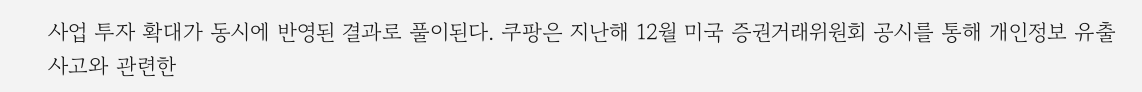사업 투자 확대가 동시에 반영된 결과로 풀이된다. 쿠팡은 지난해 12월 미국 증권거래위원회 공시를 통해 개인정보 유출 사고와 관련한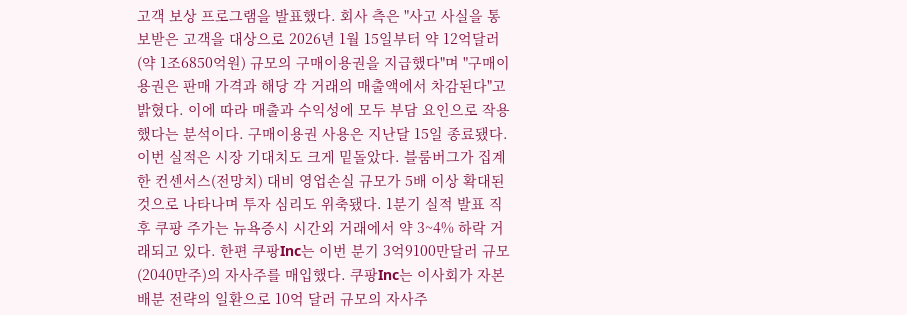고객 보상 프로그램을 발표했다. 회사 측은 "사고 사실을 통보받은 고객을 대상으로 2026년 1월 15일부터 약 12억달러(약 1조6850억원) 규모의 구매이용권을 지급했다"며 "구매이용권은 판매 가격과 해당 각 거래의 매출액에서 차감된다"고 밝혔다. 이에 따라 매출과 수익성에 모두 부담 요인으로 작용했다는 분석이다. 구매이용권 사용은 지난달 15일 종료됐다. 이번 실적은 시장 기대치도 크게 밑돌았다. 블룸버그가 집계한 컨센서스(전망치) 대비 영업손실 규모가 5배 이상 확대된 것으로 나타나며 투자 심리도 위축됐다. 1분기 실적 발표 직후 쿠팡 주가는 뉴욕증시 시간외 거래에서 약 3~4% 하락 거래되고 있다. 한편 쿠팡Inc는 이번 분기 3억9100만달러 규모(2040만주)의 자사주를 매입했다. 쿠팡Inc는 이사회가 자본 배분 전략의 일환으로 10억 달러 규모의 자사주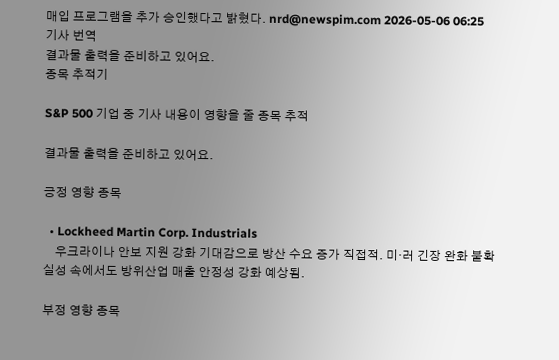매입 프로그램을 추가 승인했다고 밝혔다. nrd@newspim.com 2026-05-06 06:25
기사 번역
결과물 출력을 준비하고 있어요.
종목 추적기

S&P 500 기업 중 기사 내용이 영향을 줄 종목 추적

결과물 출력을 준비하고 있어요.

긍정 영향 종목

  • Lockheed Martin Corp. Industrials
    우크라이나 안보 지원 강화 기대감으로 방산 수요 증가 직접적. 미·러 긴장 완화 불확실성 속에서도 방위산업 매출 안정성 강화 예상됨.

부정 영향 종목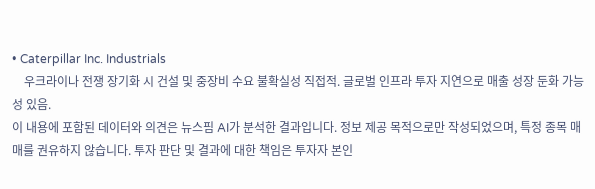• Caterpillar Inc. Industrials
    우크라이나 전쟁 장기화 시 건설 및 중장비 수요 불확실성 직접적. 글로벌 인프라 투자 지연으로 매출 성장 둔화 가능성 있음.
이 내용에 포함된 데이터와 의견은 뉴스핌 AI가 분석한 결과입니다. 정보 제공 목적으로만 작성되었으며, 특정 종목 매매를 권유하지 않습니다. 투자 판단 및 결과에 대한 책임은 투자자 본인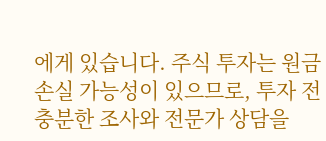에게 있습니다. 주식 투자는 원금 손실 가능성이 있으므로, 투자 전 충분한 조사와 전문가 상담을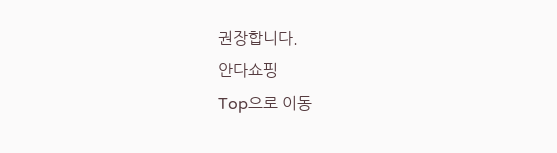권장합니다.
안다쇼핑
Top으로 이동